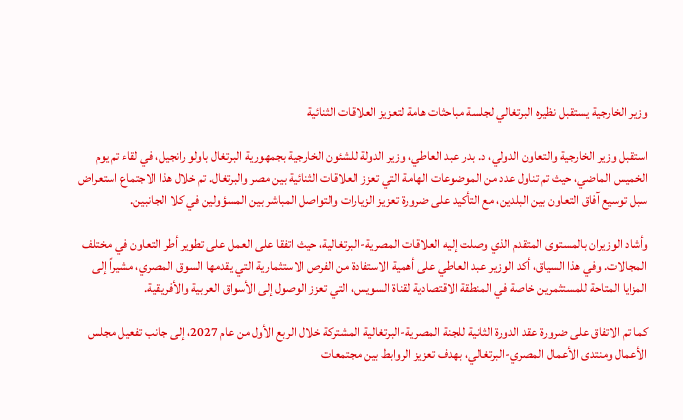وزير الخارجية يستقبل نظيره البرتغالي لجلسة مباحثات هامة لتعزيز العلاقات الثنائية

استقبل وزير الخارجية والتعاون الدولي، د. بدر عبد العاطي، وزير الدولة للشئون الخارجية بجمهورية البرتغال باولو رانجيل، في لقاء تم يوم الخميس الماضي، حيث تم تناول عدد من الموضوعات الهامة التي تعزز العلاقات الثنائية بين مصر والبرتغال. تم خلال هذا الاجتماع استعراض سبل توسيع آفاق التعاون بين البلدين، مع التأكيد على ضرورة تعزيز الزيارات والتواصل المباشر بين المسؤولين في كلا الجانبين.

وأشاد الوزيران بالمستوى المتقدم الذي وصلت إليه العلاقات المصرية-البرتغالية، حيث اتفقا على العمل على تطوير أطر التعاون في مختلف المجالات. وفي هذا السياق، أكد الوزير عبد العاطي على أهمية الاستفادة من الفرص الاستثمارية التي يقدمها السوق المصري، مشيراً إلى المزايا المتاحة للمستثمرين خاصة في المنطقة الاقتصادية لقناة السويس، التي تعزز الوصول إلى الأسواق العربية والأفريقية.

كما تم الاتفاق على ضرورة عقد الدورة الثانية للجنة المصرية-البرتغالية المشتركة خلال الربع الأول من عام 2027، إلى جانب تفعيل مجلس الأعمال ومنتدى الأعمال المصري-البرتغالي، بهدف تعزيز الروابط بين مجتمعات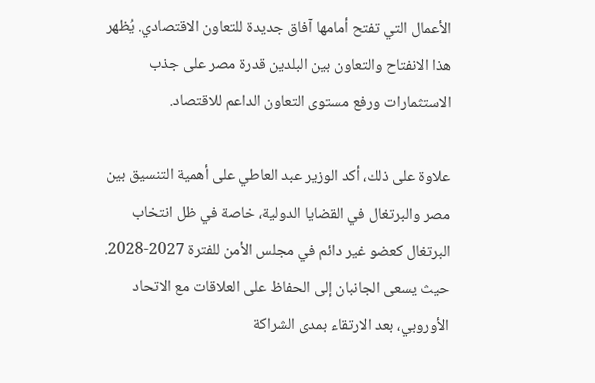الأعمال التي تفتح أمامها آفاق جديدة للتعاون الاقتصادي. يُظهر هذا الانفتاح والتعاون بين البلدين قدرة مصر على جذب الاستثمارات ورفع مستوى التعاون الداعم للاقتصاد.

علاوة على ذلك، أكد الوزير عبد العاطي على أهمية التنسيق بين مصر والبرتغال في القضايا الدولية، خاصة في ظل انتخاب البرتغال كعضو غير دائم في مجلس الأمن للفترة 2027-2028. حيث يسعى الجانبان إلى الحفاظ على العلاقات مع الاتحاد الأوروبي، بعد الارتقاء بمدى الشراكة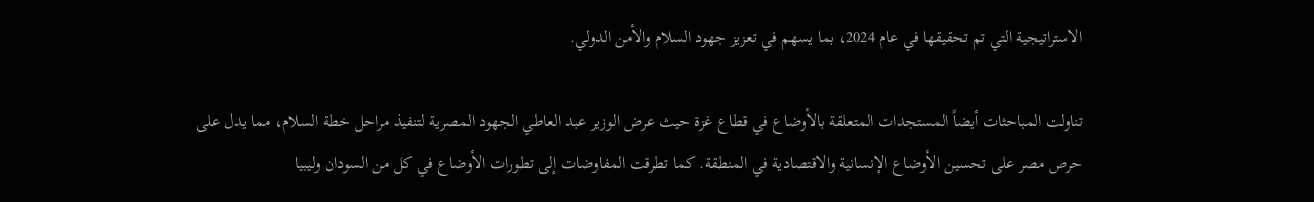الاستراتيجية التي تم تحقيقها في عام 2024، بما يسهم في تعزيز جهود السلام والأمن الدولي.

تناولت المباحثات أيضاً المستجدات المتعلقة بالأوضاع في قطاع غزة حيث عرض الوزير عبد العاطي الجهود المصرية لتنفيذ مراحل خطة السلام، مما يدل على حرص مصر على تحسين الأوضاع الإنسانية والاقتصادية في المنطقة. كما تطرقت المفاوضات إلى تطورات الأوضاع في كل من السودان وليبيا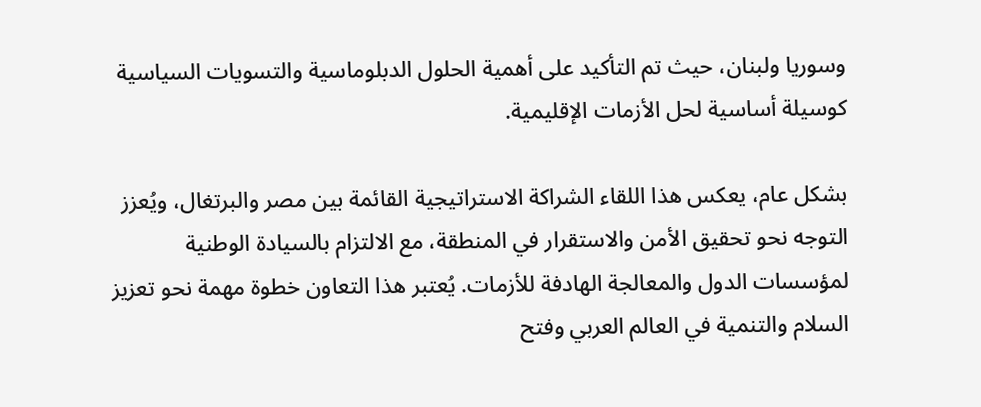وسوريا ولبنان، حيث تم التأكيد على أهمية الحلول الدبلوماسية والتسويات السياسية كوسيلة أساسية لحل الأزمات الإقليمية.

بشكل عام، يعكس هذا اللقاء الشراكة الاستراتيجية القائمة بين مصر والبرتغال، ويُعزز التوجه نحو تحقيق الأمن والاستقرار في المنطقة، مع الالتزام بالسيادة الوطنية لمؤسسات الدول والمعالجة الهادفة للأزمات. يُعتبر هذا التعاون خطوة مهمة نحو تعزيز السلام والتنمية في العالم العربي وفتح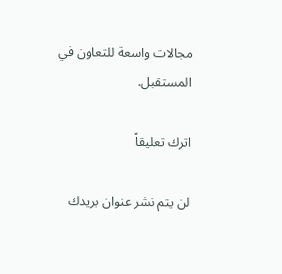مجالات واسعة للتعاون في المستقبل.

اترك تعليقاً

لن يتم نشر عنوان بريدك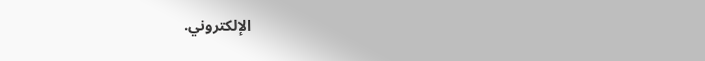الإلكتروني.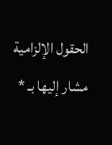الحقول الإلزامية مشار إليها بـ *